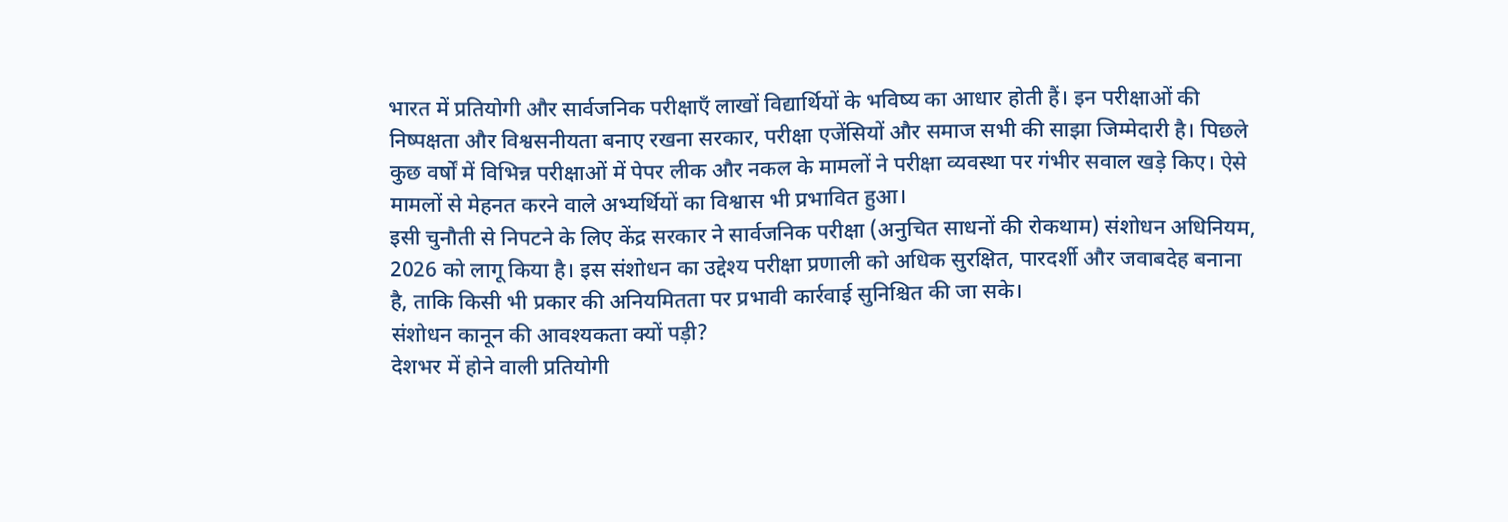भारत में प्रतियोगी और सार्वजनिक परीक्षाएँ लाखों विद्यार्थियों के भविष्य का आधार होती हैं। इन परीक्षाओं की निष्पक्षता और विश्वसनीयता बनाए रखना सरकार, परीक्षा एजेंसियों और समाज सभी की साझा जिम्मेदारी है। पिछले कुछ वर्षों में विभिन्न परीक्षाओं में पेपर लीक और नकल के मामलों ने परीक्षा व्यवस्था पर गंभीर सवाल खड़े किए। ऐसे मामलों से मेहनत करने वाले अभ्यर्थियों का विश्वास भी प्रभावित हुआ।
इसी चुनौती से निपटने के लिए केंद्र सरकार ने सार्वजनिक परीक्षा (अनुचित साधनों की रोकथाम) संशोधन अधिनियम, 2026 को लागू किया है। इस संशोधन का उद्देश्य परीक्षा प्रणाली को अधिक सुरक्षित, पारदर्शी और जवाबदेह बनाना है, ताकि किसी भी प्रकार की अनियमितता पर प्रभावी कार्रवाई सुनिश्चित की जा सके।
संशोधन कानून की आवश्यकता क्यों पड़ी?
देशभर में होने वाली प्रतियोगी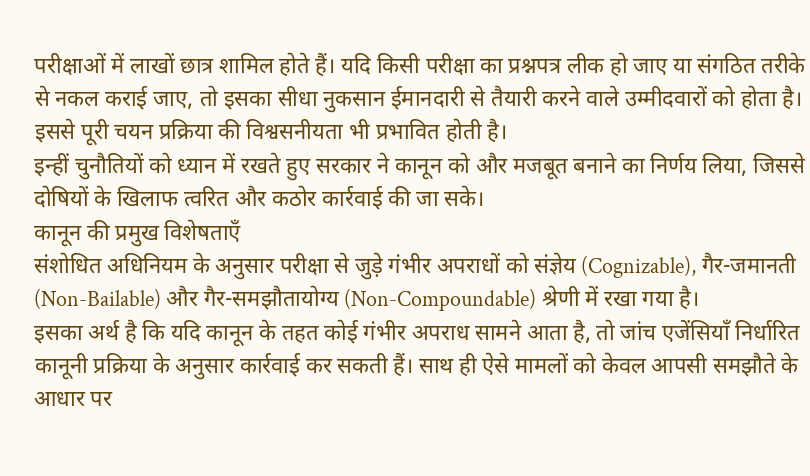परीक्षाओं में लाखों छात्र शामिल होते हैं। यदि किसी परीक्षा का प्रश्नपत्र लीक हो जाए या संगठित तरीके से नकल कराई जाए, तो इसका सीधा नुकसान ईमानदारी से तैयारी करने वाले उम्मीदवारों को होता है। इससे पूरी चयन प्रक्रिया की विश्वसनीयता भी प्रभावित होती है।
इन्हीं चुनौतियों को ध्यान में रखते हुए सरकार ने कानून को और मजबूत बनाने का निर्णय लिया, जिससे दोषियों के खिलाफ त्वरित और कठोर कार्रवाई की जा सके।
कानून की प्रमुख विशेषताएँ
संशोधित अधिनियम के अनुसार परीक्षा से जुड़े गंभीर अपराधों को संज्ञेय (Cognizable), गैर-जमानती (Non-Bailable) और गैर-समझौतायोग्य (Non-Compoundable) श्रेणी में रखा गया है।
इसका अर्थ है कि यदि कानून के तहत कोई गंभीर अपराध सामने आता है, तो जांच एजेंसियाँ निर्धारित कानूनी प्रक्रिया के अनुसार कार्रवाई कर सकती हैं। साथ ही ऐसे मामलों को केवल आपसी समझौते के आधार पर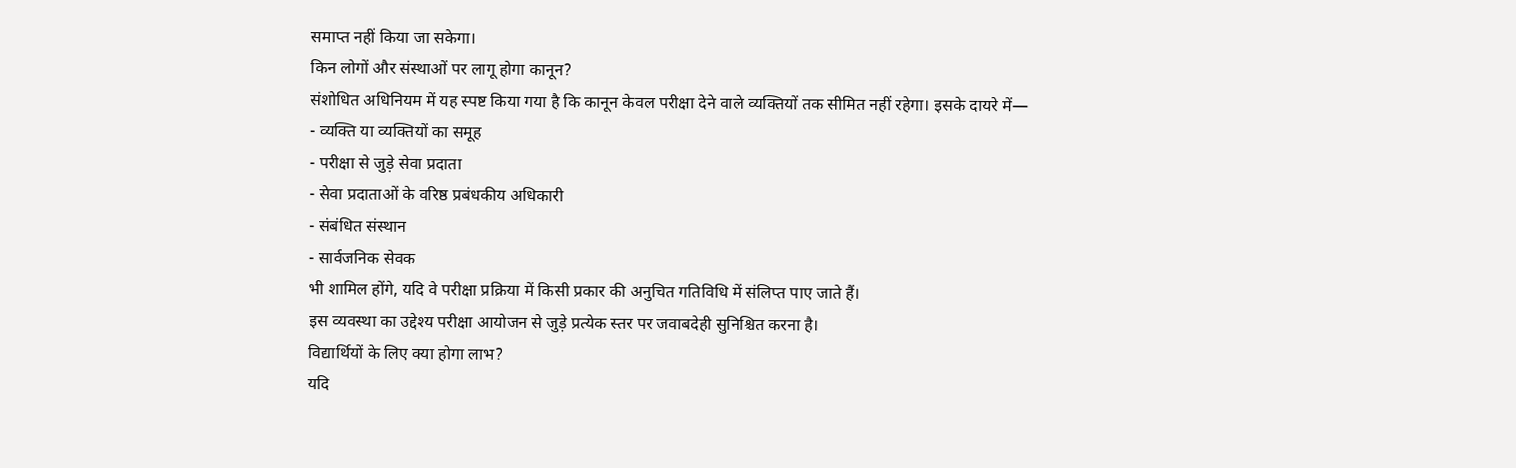समाप्त नहीं किया जा सकेगा।
किन लोगों और संस्थाओं पर लागू होगा कानून?
संशोधित अधिनियम में यह स्पष्ट किया गया है कि कानून केवल परीक्षा देने वाले व्यक्तियों तक सीमित नहीं रहेगा। इसके दायरे में—
- व्यक्ति या व्यक्तियों का समूह
- परीक्षा से जुड़े सेवा प्रदाता
- सेवा प्रदाताओं के वरिष्ठ प्रबंधकीय अधिकारी
- संबंधित संस्थान
- सार्वजनिक सेवक
भी शामिल होंगे, यदि वे परीक्षा प्रक्रिया में किसी प्रकार की अनुचित गतिविधि में संलिप्त पाए जाते हैं।
इस व्यवस्था का उद्देश्य परीक्षा आयोजन से जुड़े प्रत्येक स्तर पर जवाबदेही सुनिश्चित करना है।
विद्यार्थियों के लिए क्या होगा लाभ?
यदि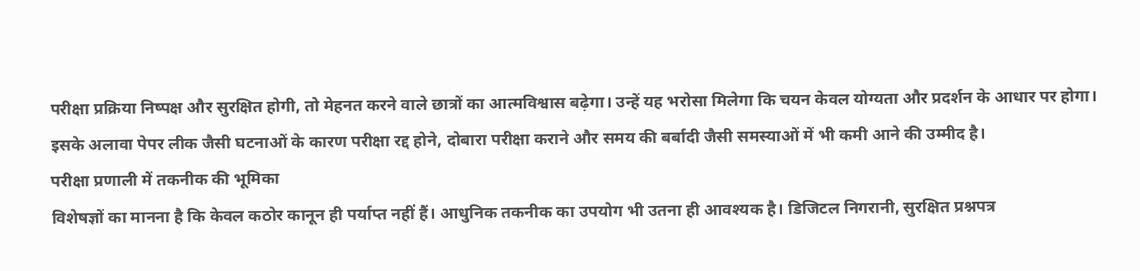परीक्षा प्रक्रिया निष्पक्ष और सुरक्षित होगी, तो मेहनत करने वाले छात्रों का आत्मविश्वास बढ़ेगा। उन्हें यह भरोसा मिलेगा कि चयन केवल योग्यता और प्रदर्शन के आधार पर होगा।
इसके अलावा पेपर लीक जैसी घटनाओं के कारण परीक्षा रद्द होने, दोबारा परीक्षा कराने और समय की बर्बादी जैसी समस्याओं में भी कमी आने की उम्मीद है।
परीक्षा प्रणाली में तकनीक की भूमिका
विशेषज्ञों का मानना है कि केवल कठोर कानून ही पर्याप्त नहीं हैं। आधुनिक तकनीक का उपयोग भी उतना ही आवश्यक है। डिजिटल निगरानी, सुरक्षित प्रश्नपत्र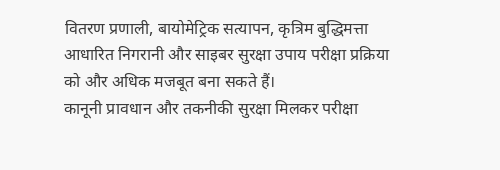वितरण प्रणाली, बायोमेट्रिक सत्यापन, कृत्रिम बुद्धिमत्ता आधारित निगरानी और साइबर सुरक्षा उपाय परीक्षा प्रक्रिया को और अधिक मजबूत बना सकते हैं।
कानूनी प्रावधान और तकनीकी सुरक्षा मिलकर परीक्षा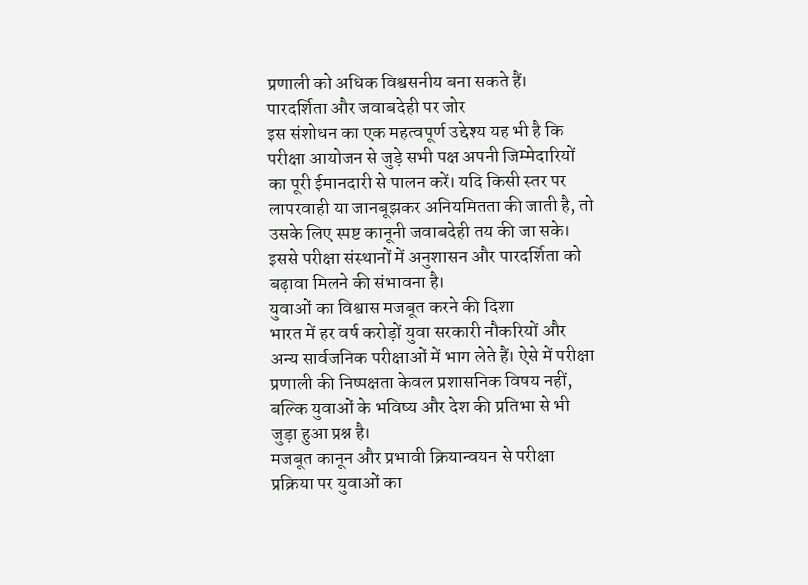प्रणाली को अधिक विश्वसनीय बना सकते हैं।
पारदर्शिता और जवाबदेही पर जोर
इस संशोधन का एक महत्वपूर्ण उद्देश्य यह भी है कि परीक्षा आयोजन से जुड़े सभी पक्ष अपनी जिम्मेदारियों का पूरी ईमानदारी से पालन करें। यदि किसी स्तर पर लापरवाही या जानबूझकर अनियमितता की जाती है, तो उसके लिए स्पष्ट कानूनी जवाबदेही तय की जा सके।
इससे परीक्षा संस्थानों में अनुशासन और पारदर्शिता को बढ़ावा मिलने की संभावना है।
युवाओं का विश्वास मजबूत करने की दिशा
भारत में हर वर्ष करोड़ों युवा सरकारी नौकरियों और अन्य सार्वजनिक परीक्षाओं में भाग लेते हैं। ऐसे में परीक्षा प्रणाली की निष्पक्षता केवल प्रशासनिक विषय नहीं, बल्कि युवाओं के भविष्य और देश की प्रतिभा से भी जुड़ा हुआ प्रश्न है।
मजबूत कानून और प्रभावी क्रियान्वयन से परीक्षा प्रक्रिया पर युवाओं का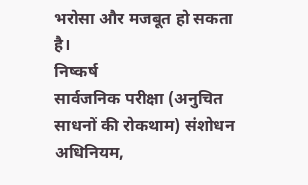भरोसा और मजबूत हो सकता है।
निष्कर्ष
सार्वजनिक परीक्षा (अनुचित साधनों की रोकथाम) संशोधन अधिनियम,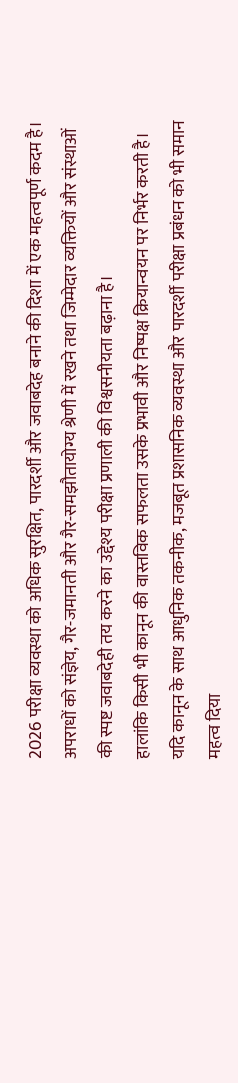2026 परीक्षा व्यवस्था को अधिक सुरक्षित, पारदर्शी और जवाबदेह बनाने की दिशा में एक महत्वपूर्ण कदम है। अपराधों को संज्ञेय, गैर-जमानती और गैर-समझौतायोग्य श्रेणी में रखने तथा जिम्मेदार व्यक्तियों और संस्थाओं की स्पष्ट जवाबदेही तय करने का उद्देश्य परीक्षा प्रणाली की विश्वसनीयता बढ़ाना है।
हालांकि किसी भी कानून की वास्तविक सफलता उसके प्रभावी और निष्पक्ष क्रियान्वयन पर निर्भर करती है। यदि कानून के साथ आधुनिक तकनीक, मजबूत प्रशासनिक व्यवस्था और पारदर्शी परीक्षा प्रबंधन को भी समान महत्व दिया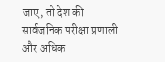जाए, तो देश की सार्वजनिक परीक्षा प्रणाली और अधिक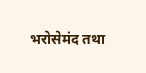भरोसेमंद तथा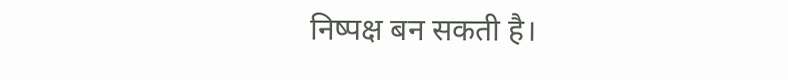निष्पक्ष बन सकती है।